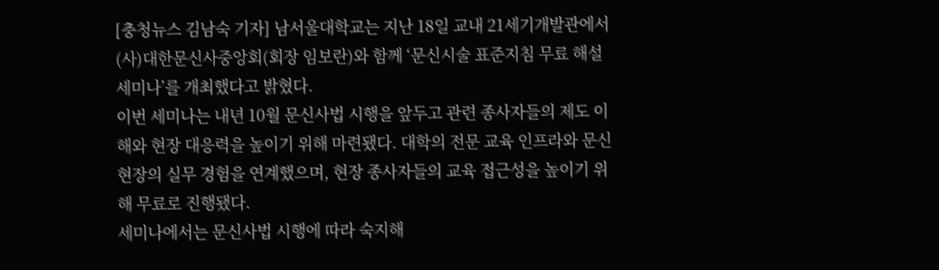[충청뉴스 김남숙 기자] 남서울대학교는 지난 18일 교내 21세기개발관에서 (사)대한문신사중앙회(회장 임보란)와 함께 ‘문신시술 표준지침 무료 해설 세미나’를 개최했다고 밝혔다.
이번 세미나는 내년 10월 문신사법 시행을 앞두고 관련 종사자들의 제도 이해와 현장 대응력을 높이기 위해 마련됐다. 대학의 전문 교육 인프라와 문신 현장의 실무 경험을 연계했으며, 현장 종사자들의 교육 접근성을 높이기 위해 무료로 진행됐다.
세미나에서는 문신사법 시행에 따라 숙지해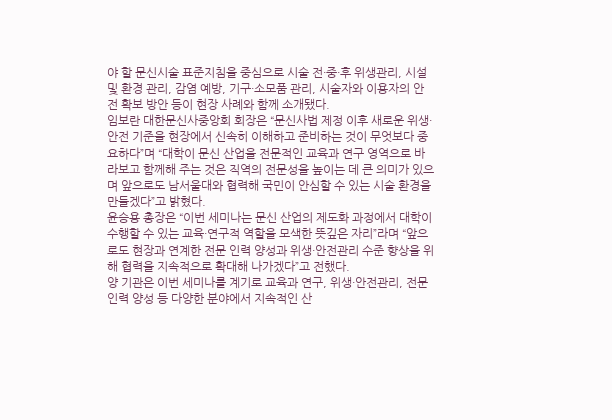야 할 문신시술 표준지침을 중심으로 시술 전·중·후 위생관리, 시설 및 환경 관리, 감염 예방, 기구·소모품 관리, 시술자와 이용자의 안전 확보 방안 등이 현장 사례와 함께 소개됐다.
임보란 대한문신사중앙회 회장은 “문신사법 제정 이후 새로운 위생·안전 기준을 현장에서 신속히 이해하고 준비하는 것이 무엇보다 중요하다”며 “대학이 문신 산업을 전문적인 교육과 연구 영역으로 바라보고 함께해 주는 것은 직역의 전문성을 높이는 데 큰 의미가 있으며 앞으로도 남서울대와 협력해 국민이 안심할 수 있는 시술 환경을 만들겠다”고 밝혔다.
윤승용 총장은 “이번 세미나는 문신 산업의 제도화 과정에서 대학이 수행할 수 있는 교육·연구적 역할을 모색한 뜻깊은 자리”라며 “앞으로도 현장과 연계한 전문 인력 양성과 위생·안전관리 수준 향상을 위해 협력을 지속적으로 확대해 나가겠다”고 전했다.
양 기관은 이번 세미나를 계기로 교육과 연구, 위생·안전관리, 전문 인력 양성 등 다양한 분야에서 지속적인 산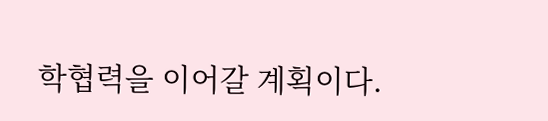학협력을 이어갈 계획이다.